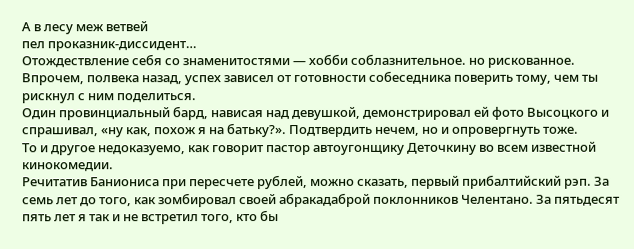А в лесу меж ветвей
пел проказник-диссидент…
Отождествление себя со знаменитостями — хобби соблазнительное. но рискованное. Впрочем, полвека назад, успех зависел от готовности собеседника поверить тому, чем ты рискнул с ним поделиться.
Один провинциальный бард, нависая над девушкой, демонстрировал ей фото Высоцкого и спрашивал, «ну как, похож я на батьку?». Подтвердить нечем, но и опровергнуть тоже.
То и другое недоказуемо, как говорит пастор автоугонщику Деточкину во всем известной кинокомедии.
Речитатив Баниониса при пересчете рублей, можно сказать, первый прибалтийский рэп. За семь лет до того, как зомбировал своей абракадаброй поклонников Челентано. За пятьдесят пять лет я так и не встретил того, кто бы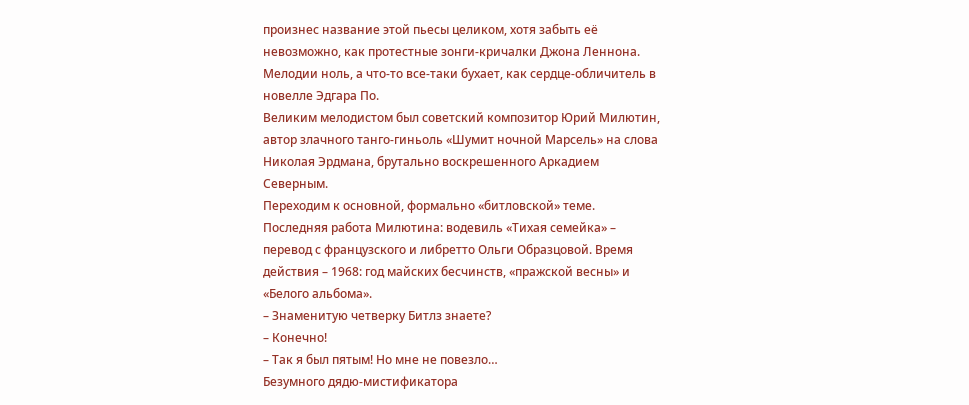произнес название этой пьесы целиком, хотя забыть её невозможно, как протестные зонги-кричалки Джона Леннона.
Мелодии ноль, а что-то все-таки бухает, как сердце-обличитель в новелле Эдгара По.
Великим мелодистом был советский композитор Юрий Милютин, автор злачного танго-гиньоль «Шумит ночной Марсель» на слова Николая Эрдмана, брутально воскрешенного Аркадием Северным.
Переходим к основной, формально «битловской» теме. Последняя работа Милютина: водевиль «Тихая семейка» – перевод с французского и либретто Ольги Образцовой. Время действия – 1968: год майских бесчинств, «пражской весны» и «Белого альбома».
– Знаменитую четверку Битлз знаете?
– Конечно!
– Так я был пятым! Но мне не повезло…
Безумного дядю-мистификатора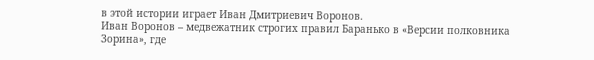в этой истории играет Иван Дмитриевич Воронов.
Иван Воронов – медвежатник строгих правил Баранько в «Версии полковника Зорина», где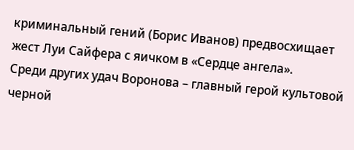криминальный гений (Борис Иванов) предвосхищает жест Луи Сайфера с яичком в «Сердце ангела».
Среди других удач Воронова – главный герой культовой черной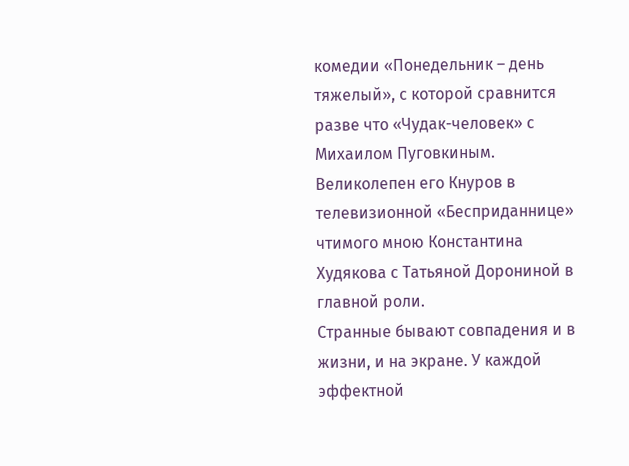комедии «Понедельник – день тяжелый», с которой сравнится разве что «Чудак-человек» с Михаилом Пуговкиным.
Великолепен его Кнуров в телевизионной «Бесприданнице» чтимого мною Константина Худякова с Татьяной Дорониной в главной роли.
Странные бывают совпадения и в жизни, и на экране. У каждой эффектной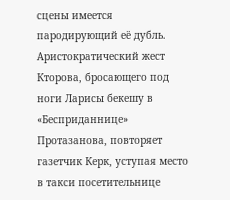сцены имеется пародирующий её дубль. Аристократический жест Кторова, бросающего под ноги Ларисы бекешу в «Бесприданнице» Протазанова, повторяет газетчик Керк, уступая место в такси посетительнице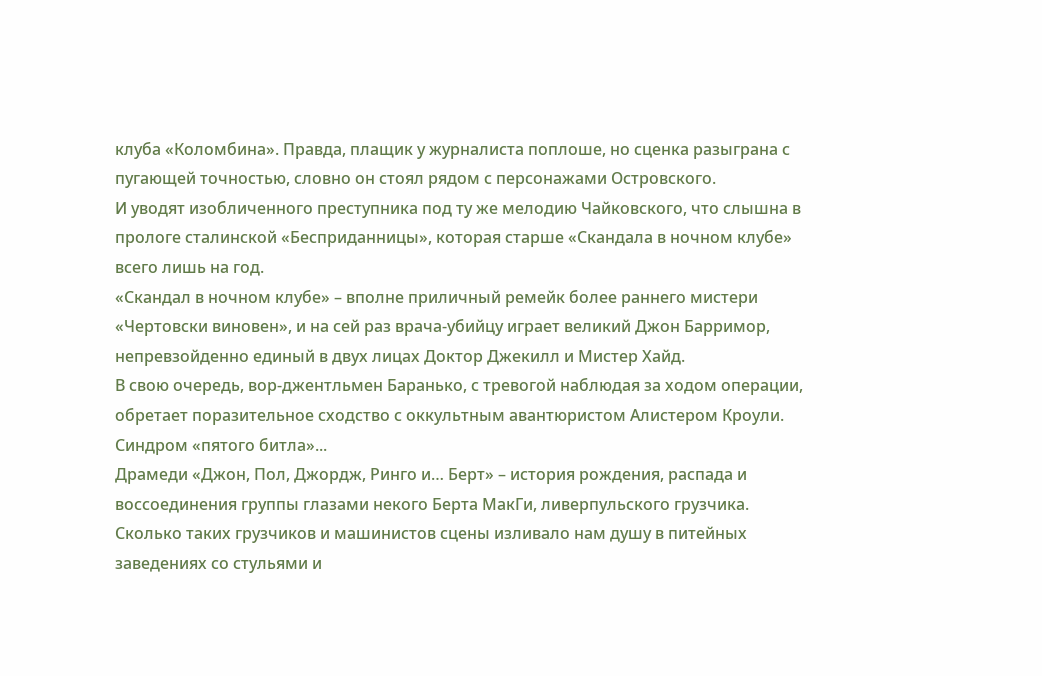клуба «Коломбина». Правда, плащик у журналиста поплоше, но сценка разыграна с пугающей точностью, словно он стоял рядом с персонажами Островского.
И уводят изобличенного преступника под ту же мелодию Чайковского, что слышна в прологе сталинской «Бесприданницы», которая старше «Скандала в ночном клубе» всего лишь на год.
«Скандал в ночном клубе» – вполне приличный ремейк более раннего мистери «Чертовски виновен», и на сей раз врача-убийцу играет великий Джон Барримор, непревзойденно единый в двух лицах Доктор Джекилл и Мистер Хайд.
В свою очередь, вор-джентльмен Баранько, с тревогой наблюдая за ходом операции, обретает поразительное сходство с оккультным авантюристом Алистером Кроули.
Синдром «пятого битла»...
Драмеди «Джон, Пол, Джордж, Ринго и… Берт» – история рождения, распада и воссоединения группы глазами некого Берта МакГи, ливерпульского грузчика.
Сколько таких грузчиков и машинистов сцены изливало нам душу в питейных заведениях со стульями и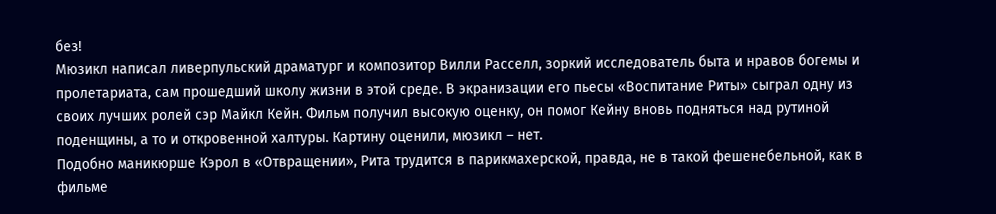без!
Мюзикл написал ливерпульский драматург и композитор Вилли Расселл, зоркий исследователь быта и нравов богемы и пролетариата, сам прошедший школу жизни в этой среде. В экранизации его пьесы «Воспитание Риты» сыграл одну из своих лучших ролей сэр Майкл Кейн. Фильм получил высокую оценку, он помог Кейну вновь подняться над рутиной поденщины, а то и откровенной халтуры. Картину оценили, мюзикл – нет.
Подобно маникюрше Кэрол в «Отвращении», Рита трудится в парикмахерской, правда, не в такой фешенебельной, как в фильме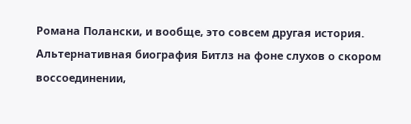Романа Полански, и вообще, это совсем другая история.
Альтернативная биография Битлз на фоне слухов о скором воссоединении,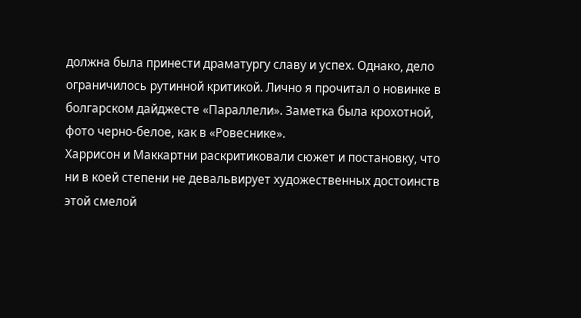должна была принести драматургу славу и успех. Однако, дело ограничилось рутинной критикой. Лично я прочитал о новинке в болгарском дайджесте «Параллели». Заметка была крохотной, фото черно-белое, как в «Ровеснике».
Харрисон и Маккартни раскритиковали сюжет и постановку, что ни в коей степени не девальвирует художественных достоинств этой смелой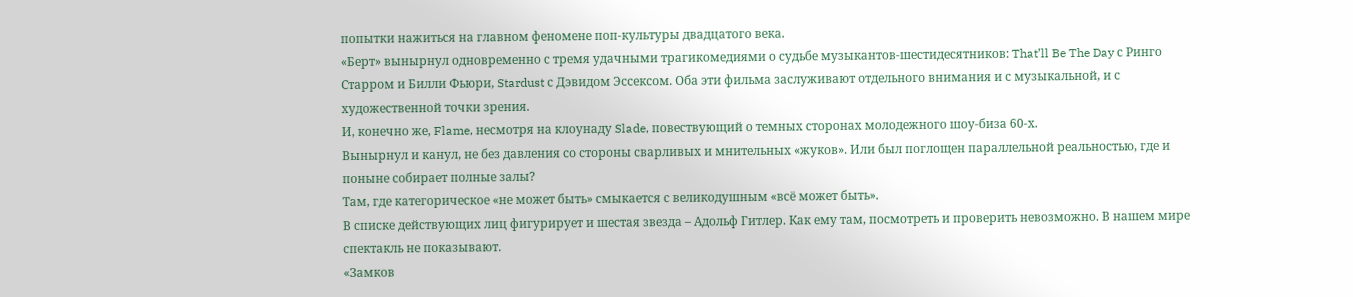попытки нажиться на главном феномене поп-культуры двадцатого века.
«Берт» вынырнул одновременно с тремя удачными трагикомедиями о судьбе музыкантов-шестидесятников: That’ll Be The Day с Ринго Старром и Билли Фьюри, Stardust с Дэвидом Эссексом. Оба эти фильма заслуживают отдельного внимания и с музыкальной, и с художественной точки зрения.
И, конечно же, Flame, несмотря на клоунаду Slade, повествующий о темных сторонах молодежного шоу-биза 60-х.
Вынырнул и канул, не без давления со стороны сварливых и мнительных «жуков». Или был поглощен параллельной реальностью, где и поныне собирает полные залы?
Там, где категорическое «не может быть» смыкается с великодушным «всё может быть».
В списке действующих лиц фигурирует и шестая звезда – Адольф Гитлер. Как ему там, посмотреть и проверить невозможно. В нашем мире спектакль не показывают.
«Замков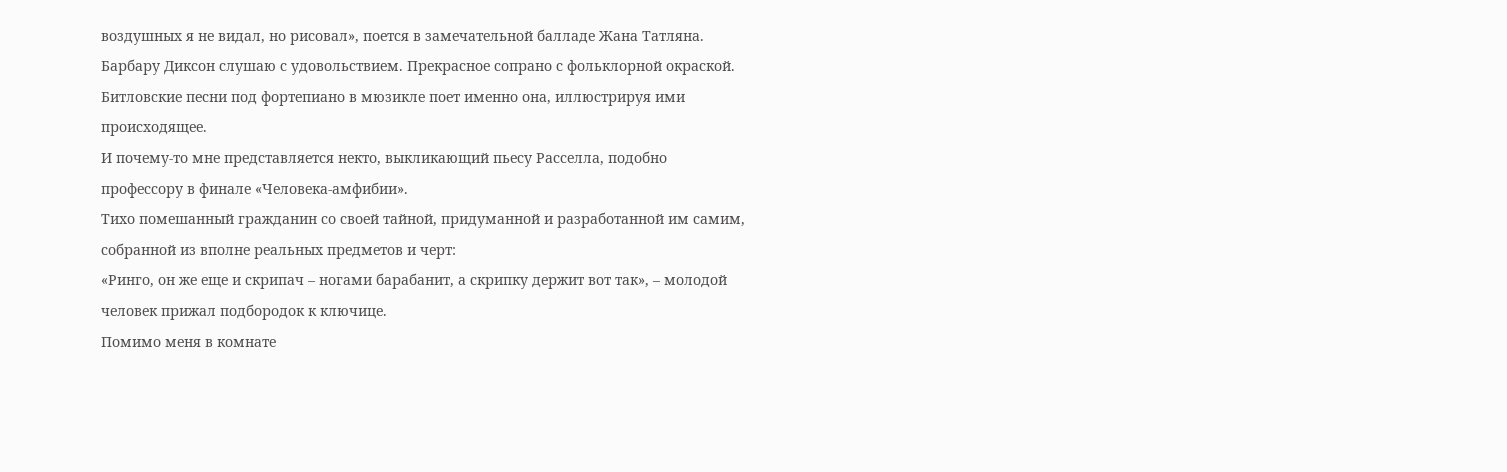воздушных я не видал, но рисовал», поется в замечательной балладе Жана Татляна.
Барбару Диксон слушаю с удовольствием. Прекрасное сопрано с фольклорной окраской. Битловские песни под фортепиано в мюзикле поет именно она, иллюстрируя ими происходящее.
И почему-то мне представляется некто, выкликающий пьесу Расселла, подобно профессору в финале «Человека-амфибии».
Тихо помешанный гражданин со своей тайной, придуманной и разработанной им самим, собранной из вполне реальных предметов и черт:
«Ринго, он же еще и скрипач – ногами барабанит, а скрипку держит вот так», – молодой человек прижал подбородок к ключице.
Помимо меня в комнате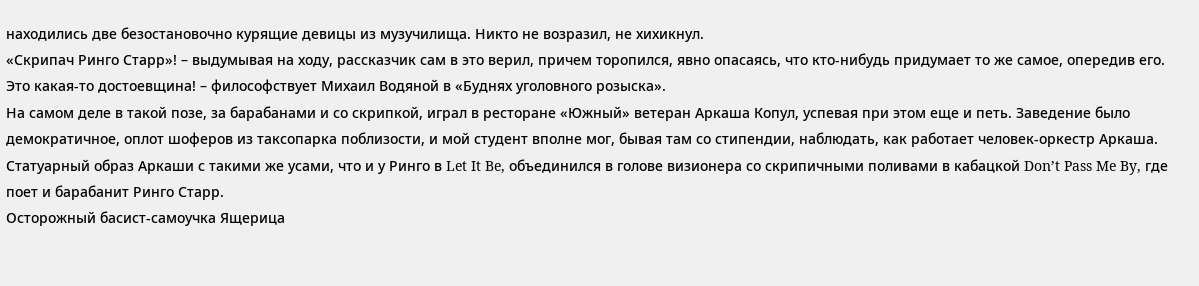находились две безостановочно курящие девицы из музучилища. Никто не возразил, не хихикнул.
«Скрипач Ринго Старр»! – выдумывая на ходу, рассказчик сам в это верил, причем торопился, явно опасаясь, что кто-нибудь придумает то же самое, опередив его.
Это какая-то достоевщина! – философствует Михаил Водяной в «Буднях уголовного розыска».
На самом деле в такой позе, за барабанами и со скрипкой, играл в ресторане «Южный» ветеран Аркаша Копул, успевая при этом еще и петь. Заведение было демократичное, оплот шоферов из таксопарка поблизости, и мой студент вполне мог, бывая там со стипендии, наблюдать, как работает человек-оркестр Аркаша.
Статуарный образ Аркаши с такими же усами, что и у Ринго в Let It Be, объединился в голове визионера со скрипичными поливами в кабацкой Don’t Pass Me By, где поет и барабанит Ринго Старр.
Осторожный басист-самоучка Ящерица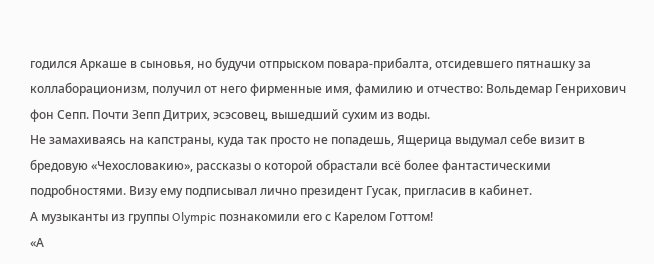годился Аркаше в сыновья, но будучи отпрыском повара-прибалта, отсидевшего пятнашку за коллаборационизм, получил от него фирменные имя, фамилию и отчество: Вольдемар Генрихович фон Сепп. Почти Зепп Дитрих, эсэсовец, вышедший сухим из воды.
Не замахиваясь на капстраны, куда так просто не попадешь, Ящерица выдумал себе визит в бредовую «Чехословакию», рассказы о которой обрастали всё более фантастическими подробностями. Визу ему подписывал лично президент Гусак, пригласив в кабинет.
А музыканты из группы Olympic познакомили его с Карелом Готтом!
«А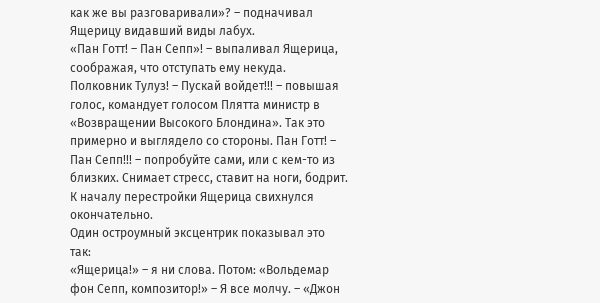как же вы разговаривали»? – подначивал Ящерицу видавший виды лабух.
«Пан Готт! – Пан Сепп»! – выпаливал Ящерица, соображая, что отступать ему некуда.
Полковник Тулуз! – Пускай войдет!!! – повышая голос, командует голосом Плятта министр в «Возвращении Высокого Блондина». Так это примерно и выглядело со стороны. Пан Готт! – Пан Сепп!!! – попробуйте сами, или с кем-то из близких. Снимает стресс, ставит на ноги, бодрит.
К началу перестройки Ящерица свихнулся окончательно.
Один остроумный эксцентрик показывал это так:
«Ящерица!» – я ни слова. Потом: «Вольдемар фон Сепп, композитор!» – Я все молчу. – «Джон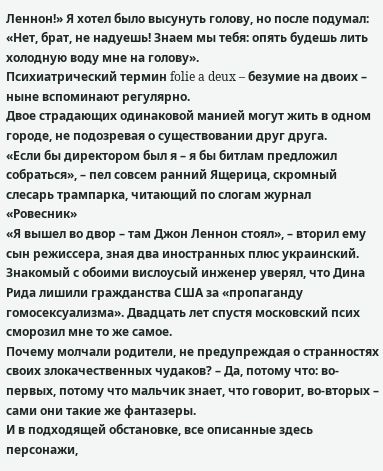Леннон!» Я хотел было высунуть голову, но после подумал: «Нет, брат, не надуешь! Знаем мы тебя: опять будешь лить холодную воду мне на голову».
Психиатрический термин folie a deux – безумие на двоих – ныне вспоминают регулярно.
Двое страдающих одинаковой манией могут жить в одном городе, не подозревая о существовании друг друга.
«Если бы директором был я – я бы битлам предложил собраться», – пел совсем ранний Ящерица, скромный слесарь трампарка, читающий по слогам журнал «Ровесник»
«Я вышел во двор – там Джон Леннон стоял», – вторил ему сын режиссера, зная два иностранных плюс украинский.
Знакомый с обоими вислоусый инженер уверял, что Дина Рида лишили гражданства США за «пропаганду гомосексуализма». Двадцать лет спустя московский псих сморозил мне то же самое.
Почему молчали родители, не предупреждая о странностях своих злокачественных чудаков? – Да, потому что: во-первых, потому что мальчик знает, что говорит, во-вторых – сами они такие же фантазеры.
И в подходящей обстановке, все описанные здесь персонажи,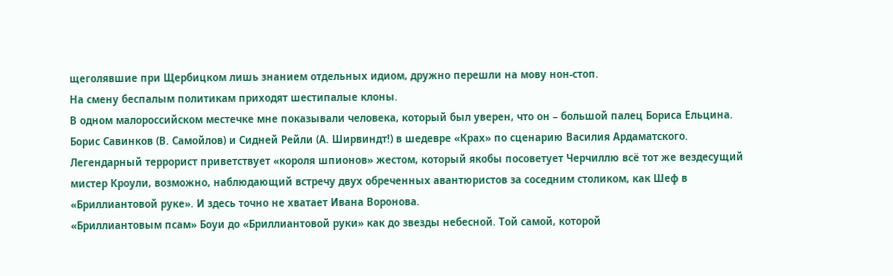щеголявшие при Щербицком лишь знанием отдельных идиом, дружно перешли на мову нон-стоп.
На смену беспалым политикам приходят шестипалые клоны.
В одном малороссийском местечке мне показывали человека, который был уверен, что он – большой палец Бориса Ельцина.
Борис Савинков (В. Самойлов) и Сидней Рейли (А. Ширвиндт!) в шедевре «Крах» по сценарию Василия Ардаматского. Легендарный террорист приветствует «короля шпионов» жестом, который якобы посоветует Черчиллю всё тот же вездесущий мистер Кроули, возможно, наблюдающий встречу двух обреченных авантюристов за соседним столиком, как Шеф в «Бриллиантовой руке». И здесь точно не хватает Ивана Воронова.
«Бриллиантовым псам» Боуи до «Бриллиантовой руки» как до звезды небесной. Той самой, которой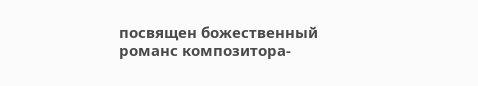посвящен божественный романс композитора-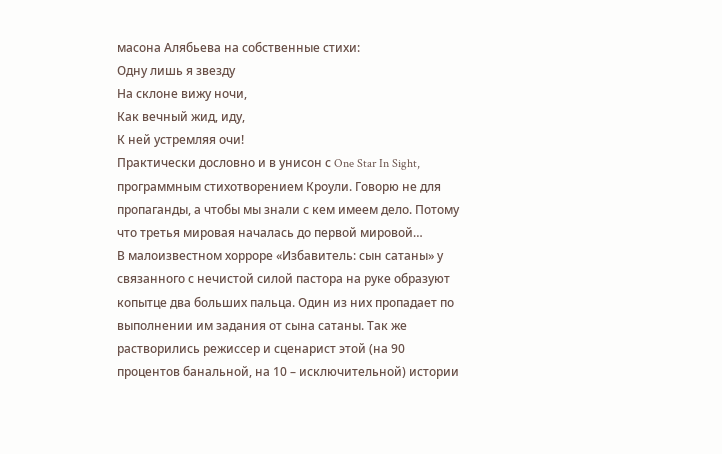масона Алябьева на собственные стихи:
Одну лишь я звезду
На склоне вижу ночи,
Как вечный жид, иду,
К ней устремляя очи!
Практически дословно и в унисон с One Star In Sight, программным стихотворением Кроули. Говорю не для пропаганды, а чтобы мы знали с кем имеем дело. Потому что третья мировая началась до первой мировой…
В малоизвестном хорроре «Избавитель: сын сатаны» у связанного с нечистой силой пастора на руке образуют копытце два больших пальца. Один из них пропадает по выполнении им задания от сына сатаны. Так же растворились режиссер и сценарист этой (на 90 процентов банальной, на 10 – исключительной) истории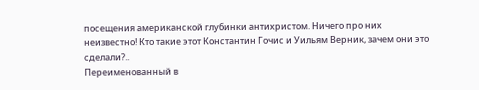посещения американской глубинки антихристом. Ничего про них неизвестно! Кто такие этот Константин Гочис и Уильям Верник, зачем они это сделали?..
Переименованный в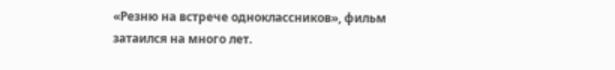«Резню на встрече одноклассников», фильм затаился на много лет.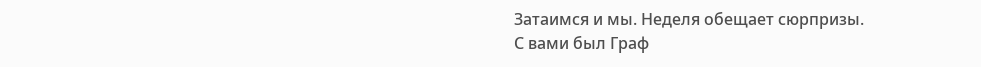Затаимся и мы. Неделя обещает сюрпризы.
С вами был Граф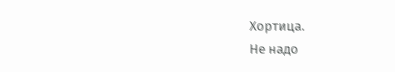Хортица.
Не надо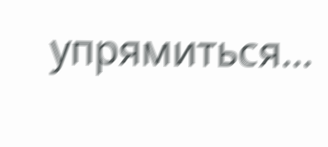упрямиться…